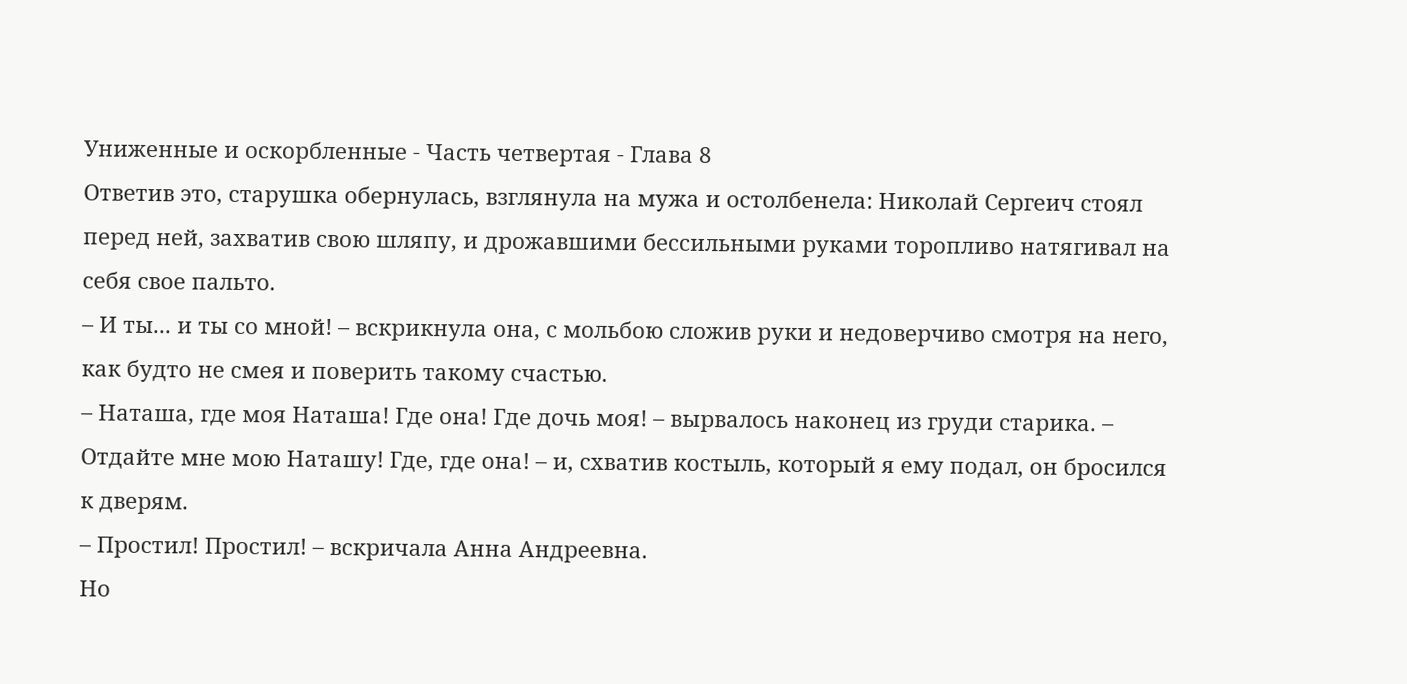Униженные и оскорбленные - Часть четвертая - Глава 8
Ответив это, старушка обернулась, взглянула на мужа и остолбенела: Николай Сергеич стоял перед ней, захватив свою шляпу, и дрожавшими бессильными руками торопливо натягивал на себя свое пальто.
– И ты... и ты со мной! – вскрикнула она, с мольбою сложив руки и недоверчиво смотря на него, как будто не смея и поверить такому счастью.
– Наташа, где моя Наташа! Где она! Где дочь моя! – вырвалось наконец из груди старика. – Отдайте мне мою Наташу! Где, где она! – и, схватив костыль, который я ему подал, он бросился к дверям.
– Простил! Простил! – вскричала Анна Андреевна.
Но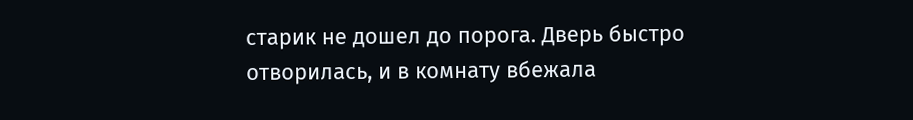старик не дошел до порога. Дверь быстро отворилась, и в комнату вбежала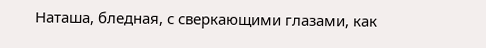Наташа, бледная, с сверкающими глазами, как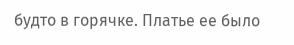будто в горячке. Платье ее было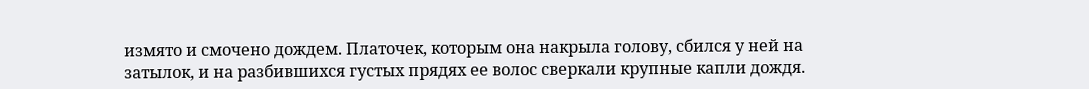измято и смочено дождем. Платочек, которым она накрыла голову, сбился у ней на затылок, и на разбившихся густых прядях ее волос сверкали крупные капли дождя.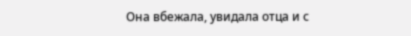Она вбежала, увидала отца и с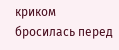криком бросилась перед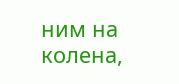ним на колена,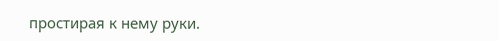простирая к нему руки.